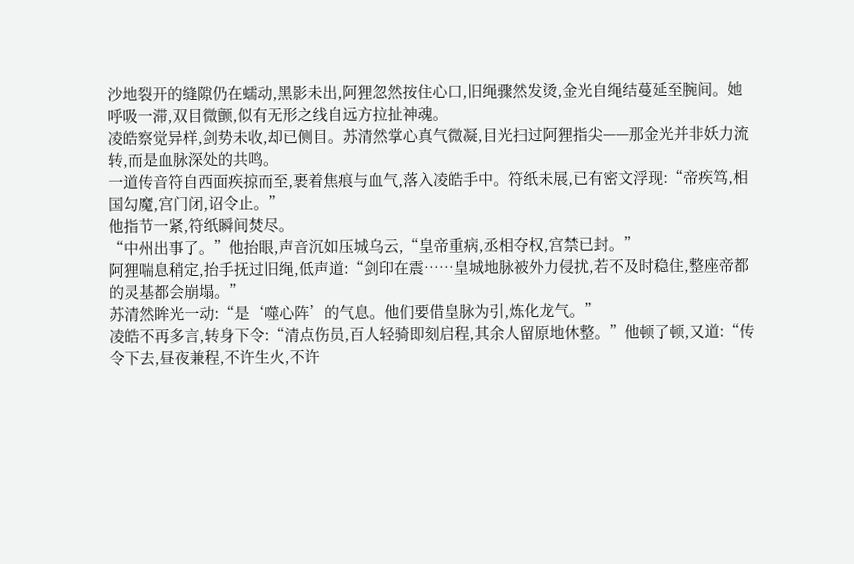沙地裂开的缝隙仍在蠕动,黑影未出,阿狸忽然按住心口,旧绳骤然发烫,金光自绳结蔓延至腕间。她呼吸一滞,双目微颤,似有无形之线自远方拉扯神魂。
凌皓察觉异样,剑势未收,却已侧目。苏清然掌心真气微凝,目光扫过阿狸指尖——那金光并非妖力流转,而是血脉深处的共鸣。
一道传音符自西面疾掠而至,裹着焦痕与血气,落入凌皓手中。符纸未展,已有密文浮现:“帝疾笃,相国勾魔,宫门闭,诏令止。”
他指节一紧,符纸瞬间焚尽。
“中州出事了。”他抬眼,声音沉如压城乌云,“皇帝重病,丞相夺权,宫禁已封。”
阿狸喘息稍定,抬手抚过旧绳,低声道:“剑印在震……皇城地脉被外力侵扰,若不及时稳住,整座帝都的灵基都会崩塌。”
苏清然眸光一动:“是‘噬心阵’的气息。他们要借皇脉为引,炼化龙气。”
凌皓不再多言,转身下令:“清点伤员,百人轻骑即刻启程,其余人留原地休整。”他顿了顿,又道:“传令下去,昼夜兼程,不许生火,不许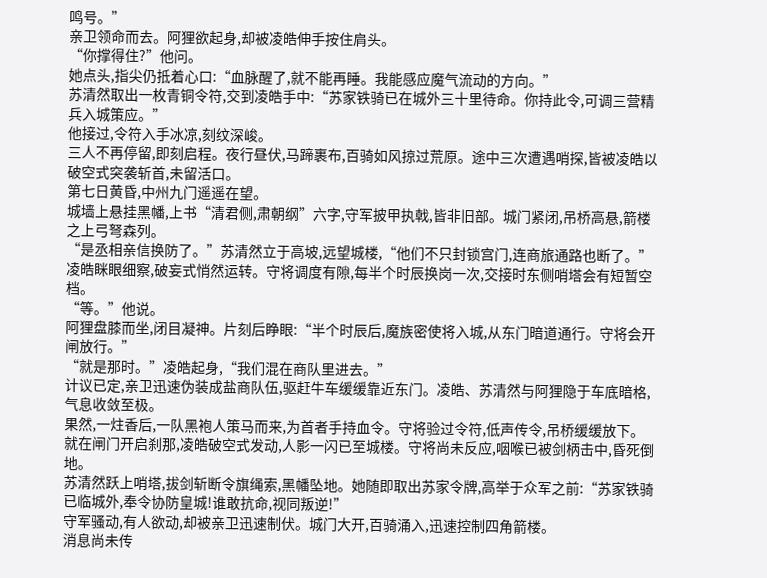鸣号。”
亲卫领命而去。阿狸欲起身,却被凌皓伸手按住肩头。
“你撑得住?”他问。
她点头,指尖仍抵着心口:“血脉醒了,就不能再睡。我能感应魔气流动的方向。”
苏清然取出一枚青铜令符,交到凌皓手中:“苏家铁骑已在城外三十里待命。你持此令,可调三营精兵入城策应。”
他接过,令符入手冰凉,刻纹深峻。
三人不再停留,即刻启程。夜行昼伏,马蹄裹布,百骑如风掠过荒原。途中三次遭遇哨探,皆被凌皓以破空式突袭斩首,未留活口。
第七日黄昏,中州九门遥遥在望。
城墙上悬挂黑幡,上书“清君侧,肃朝纲”六字,守军披甲执戟,皆非旧部。城门紧闭,吊桥高悬,箭楼之上弓弩森列。
“是丞相亲信换防了。”苏清然立于高坡,远望城楼,“他们不只封锁宫门,连商旅通路也断了。”
凌皓眯眼细察,破妄式悄然运转。守将调度有隙,每半个时辰换岗一次,交接时东侧哨塔会有短暂空档。
“等。”他说。
阿狸盘膝而坐,闭目凝神。片刻后睁眼:“半个时辰后,魔族密使将入城,从东门暗道通行。守将会开闸放行。”
“就是那时。”凌皓起身,“我们混在商队里进去。”
计议已定,亲卫迅速伪装成盐商队伍,驱赶牛车缓缓靠近东门。凌皓、苏清然与阿狸隐于车底暗格,气息收敛至极。
果然,一炷香后,一队黑袍人策马而来,为首者手持血令。守将验过令符,低声传令,吊桥缓缓放下。
就在闸门开启刹那,凌皓破空式发动,人影一闪已至城楼。守将尚未反应,咽喉已被剑柄击中,昏死倒地。
苏清然跃上哨塔,拔剑斩断令旗绳索,黑幡坠地。她随即取出苏家令牌,高举于众军之前:“苏家铁骑已临城外,奉令协防皇城!谁敢抗命,视同叛逆!”
守军骚动,有人欲动,却被亲卫迅速制伏。城门大开,百骑涌入,迅速控制四角箭楼。
消息尚未传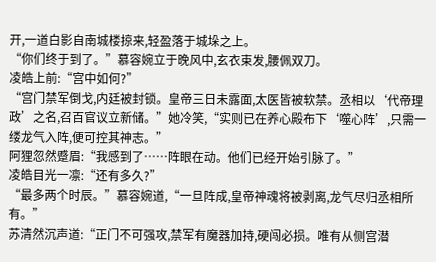开,一道白影自南城楼掠来,轻盈落于城垛之上。
“你们终于到了。”慕容婉立于晚风中,玄衣束发,腰佩双刀。
凌皓上前:“宫中如何?”
“宫门禁军倒戈,内廷被封锁。皇帝三日未露面,太医皆被软禁。丞相以‘代帝理政’之名,召百官议立新储。”她冷笑,“实则已在养心殿布下‘噬心阵’,只需一缕龙气入阵,便可控其神志。”
阿狸忽然蹙眉:“我感到了……阵眼在动。他们已经开始引脉了。”
凌皓目光一凛:“还有多久?”
“最多两个时辰。”慕容婉道,“一旦阵成,皇帝神魂将被剥离,龙气尽归丞相所有。”
苏清然沉声道:“正门不可强攻,禁军有魔器加持,硬闯必损。唯有从侧宫潜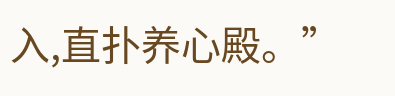入,直扑养心殿。”